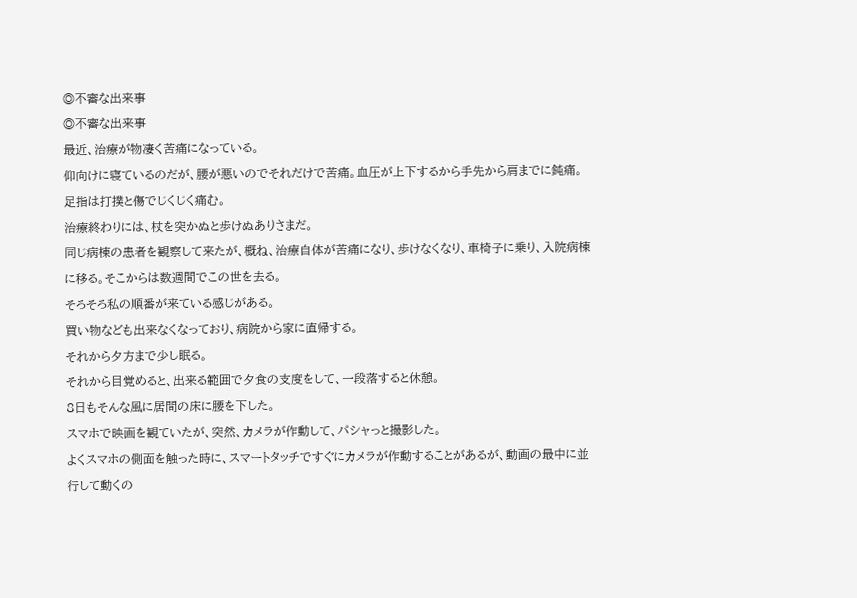◎不審な出来事
◎不審な出来事
最近、治療が物凄く苦痛になっている。
仰向けに寝ているのだが、腰が悪いのでそれだけで苦痛。血圧が上下するから手先から肩までに鈍痛。足指は打撲と傷でじくじく痛む。
治療終わりには、杖を突かぬと歩けぬありさまだ。
同じ病棟の患者を観察して来たが、概ね、治療自体が苦痛になり、歩けなくなり、車椅子に乗り、入院病棟に移る。そこからは数週間でこの世を去る。
そろそろ私の順番が来ている感じがある。
買い物なども出来なくなっており、病院から家に直帰する。
それから夕方まで少し眠る。
それから目覚めると、出来る範囲で夕食の支度をして、一段落すると休憩。
8日もそんな風に居間の床に腰を下した。
スマホで映画を観ていたが、突然、カメラが作動して、パシャっと撮影した。
よくスマホの側面を触った時に、スマートタッチですぐにカメラが作動することがあるが、動画の最中に並行して動くの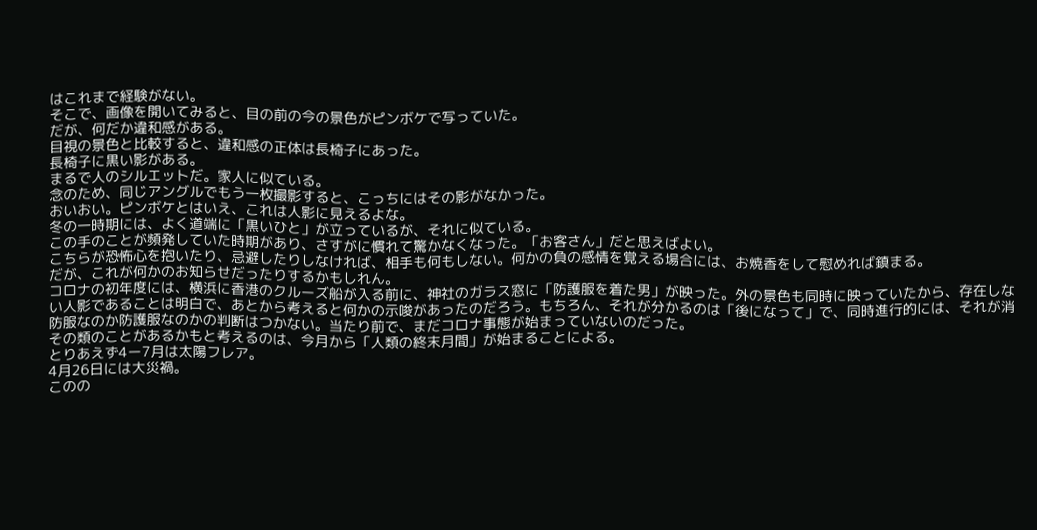はこれまで経験がない。
そこで、画像を開いてみると、目の前の今の景色がピンボケで写っていた。
だが、何だか違和感がある。
目視の景色と比較すると、違和感の正体は長椅子にあった。
長椅子に黒い影がある。
まるで人のシルエットだ。家人に似ている。
念のため、同じアングルでもう一枚撮影すると、こっちにはその影がなかった。
おいおい。ピンボケとはいえ、これは人影に見えるよな。
冬の一時期には、よく道端に「黒いひと」が立っているが、それに似ている。
この手のことが頻発していた時期があり、さすがに慣れて驚かなくなった。「お客さん」だと思えばよい。
こちらが恐怖心を抱いたり、忌避したりしなければ、相手も何もしない。何かの負の感情を覚える場合には、お焼香をして慰めれば鎮まる。
だが、これが何かのお知らせだったりするかもしれん。
コロナの初年度には、横浜に香港のクルーズ船が入る前に、神社のガラス窓に「防護服を着た男」が映った。外の景色も同時に映っていたから、存在しない人影であることは明白で、あとから考えると何かの示唆があったのだろう。もちろん、それが分かるのは「後になって」で、同時進行的には、それが消防服なのか防護服なのかの判断はつかない。当たり前で、まだコロナ事態が始まっていないのだった。
その類のことがあるかもと考えるのは、今月から「人類の終末月間」が始まることによる。
とりあえず4ー7月は太陽フレア。
4月26日には大災禍。
このの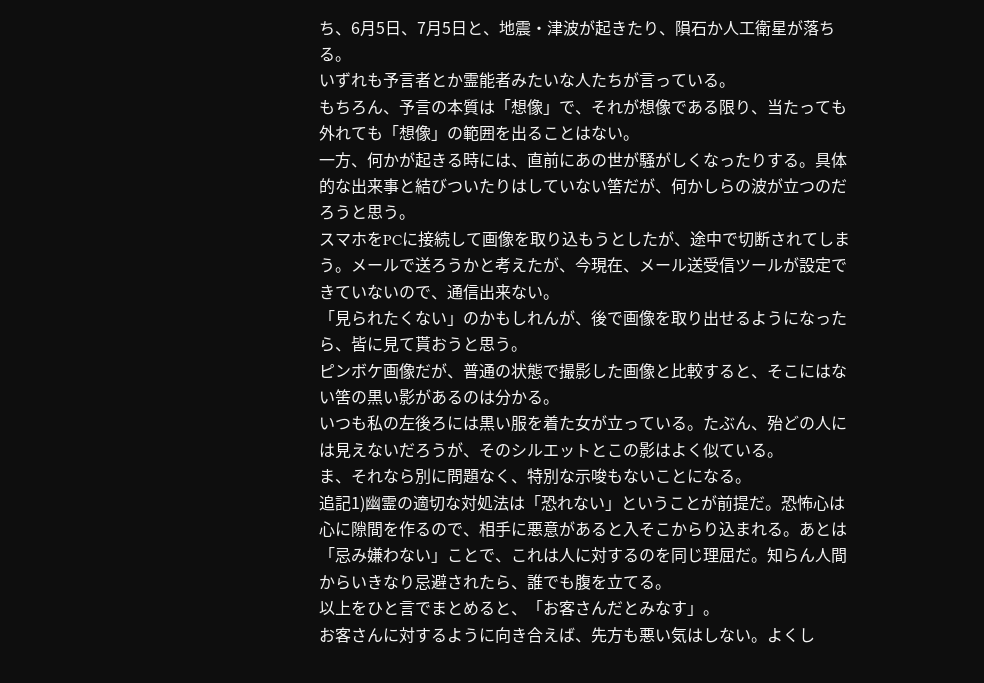ち、6月5日、7月5日と、地震・津波が起きたり、隕石か人工衛星が落ちる。
いずれも予言者とか霊能者みたいな人たちが言っている。
もちろん、予言の本質は「想像」で、それが想像である限り、当たっても外れても「想像」の範囲を出ることはない。
一方、何かが起きる時には、直前にあの世が騒がしくなったりする。具体的な出来事と結びついたりはしていない筈だが、何かしらの波が立つのだろうと思う。
スマホをPCに接続して画像を取り込もうとしたが、途中で切断されてしまう。メールで送ろうかと考えたが、今現在、メール送受信ツールが設定できていないので、通信出来ない。
「見られたくない」のかもしれんが、後で画像を取り出せるようになったら、皆に見て貰おうと思う。
ピンボケ画像だが、普通の状態で撮影した画像と比較すると、そこにはない筈の黒い影があるのは分かる。
いつも私の左後ろには黒い服を着た女が立っている。たぶん、殆どの人には見えないだろうが、そのシルエットとこの影はよく似ている。
ま、それなら別に問題なく、特別な示唆もないことになる。
追記1)幽霊の適切な対処法は「恐れない」ということが前提だ。恐怖心は心に隙間を作るので、相手に悪意があると入そこからり込まれる。あとは「忌み嫌わない」ことで、これは人に対するのを同じ理屈だ。知らん人間からいきなり忌避されたら、誰でも腹を立てる。
以上をひと言でまとめると、「お客さんだとみなす」。
お客さんに対するように向き合えば、先方も悪い気はしない。よくし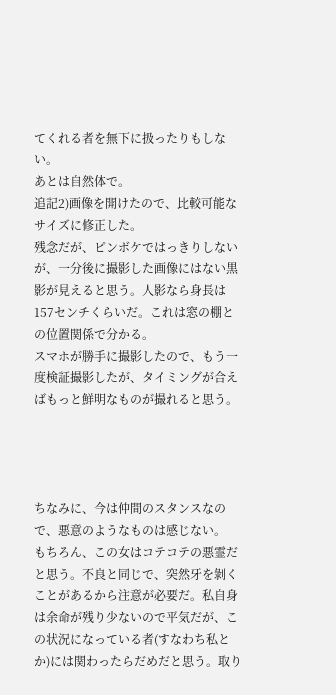てくれる者を無下に扱ったりもしない。
あとは自然体で。
追記2)画像を開けたので、比較可能なサイズに修正した。
残念だが、ピンボケではっきりしないが、一分後に撮影した画像にはない黒影が見えると思う。人影なら身長は157センチくらいだ。これは窓の棚との位置関係で分かる。
スマホが勝手に撮影したので、もう一度検証撮影したが、タイミングが合えばもっと鮮明なものが撮れると思う。




ちなみに、今は仲間のスタンスなので、悪意のようなものは感じない。
もちろん、この女はコテコテの悪霊だと思う。不良と同じで、突然牙を剝くことがあるから注意が必要だ。私自身は余命が残り少ないので平気だが、この状況になっている者(すなわち私とか)には関わったらだめだと思う。取り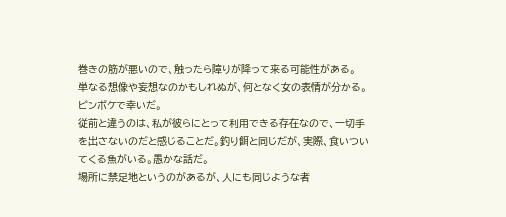巻きの筋が悪いので、触ったら障りが降って来る可能性がある。
単なる想像や妄想なのかもしれぬが、何となく女の表情が分かる。ピンボケで幸いだ。
従前と違うのは、私が彼らにとって利用できる存在なので、一切手を出さないのだと感じることだ。釣り餌と同じだが、実際、食いついてくる魚がいる。愚かな話だ。
場所に禁足地というのがあるが、人にも同じような者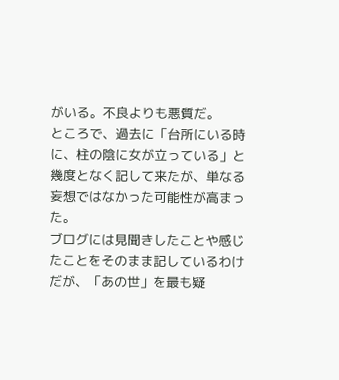がいる。不良よりも悪質だ。
ところで、過去に「台所にいる時に、柱の陰に女が立っている」と幾度となく記して来たが、単なる妄想ではなかった可能性が高まった。
ブログには見聞きしたことや感じたことをそのまま記しているわけだが、「あの世」を最も疑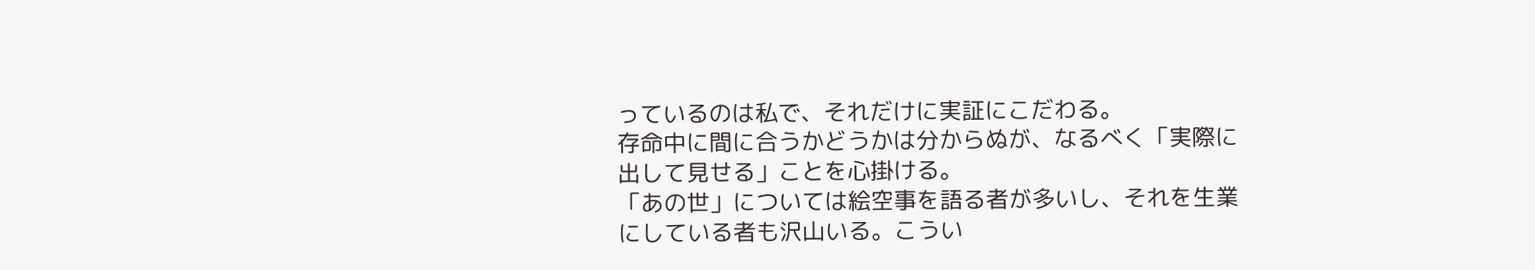っているのは私で、それだけに実証にこだわる。
存命中に間に合うかどうかは分からぬが、なるべく「実際に出して見せる」ことを心掛ける。
「あの世」については絵空事を語る者が多いし、それを生業にしている者も沢山いる。こうい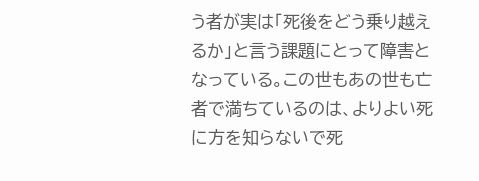う者が実は「死後をどう乗り越えるか」と言う課題にとって障害となっている。この世もあの世も亡者で満ちているのは、よりよい死に方を知らないで死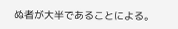ぬ者が大半であることによる。